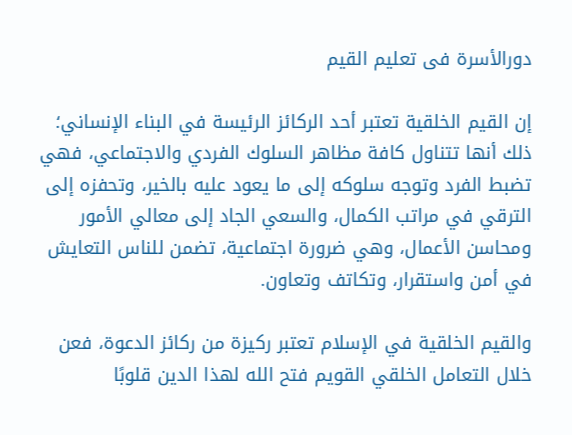دورالأسرة فى تعليم القيم

إن القيم الخلقية تعتبر أحد الركائز الرئيسة في البناء الإنساني؛ ذلك أنها تتناول كافة مظاهر السلوك الفردي والاجتماعي، فهي تضبط الفرد وتوجه سلوكه إلى ما يعود عليه بالخير، وتحفزه إلى الترقي في مراتب الكمال، والسعي الجاد إلى معالي الأمور ومحاسن الأعمال، وهي ضرورة اجتماعية، تضمن للناس التعايش في أمن واستقرار، وتكاتف وتعاون.

والقيم الخلقية في الإسلام تعتبر ركيزة من ركائز الدعوة، فعن خلال التعامل الخلقي القويم فتح الله لهذا الدين قلوبًا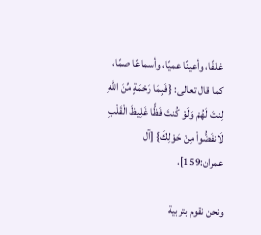غلفًا، وأعينًا عميًا، وأسماعًا صمًا، كما قال تعالى: {فَبِمَا رَحْمَةٍ مِّنَ اللهِ لِنتَ لَهُمْ وَلَوْ كُنتَ فَظًّا غَلِيظَ الْقَلْبِ لَانفَضُّواْ مِنْ حَوْلِكَ} [آل عمران:159].

ونحن نقوم بتربية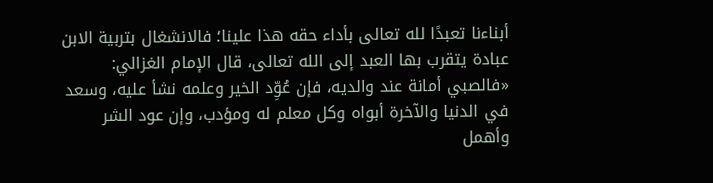أبناءنا تعبدًا لله تعالى بأداء حقه هذا علينا؛ فالانشغال بتربية الابن عبادة يتقرب بها العبد إلى الله تعالى، قال الإمام الغزالي: «فالصبي أمانة عند والديه، فإن عُوِّد الخير وعلمه نشأ عليه، وسعد في الدنيا والآخرة أبواه وكل معلم له ومؤدب، وإن عود الشر وأهمل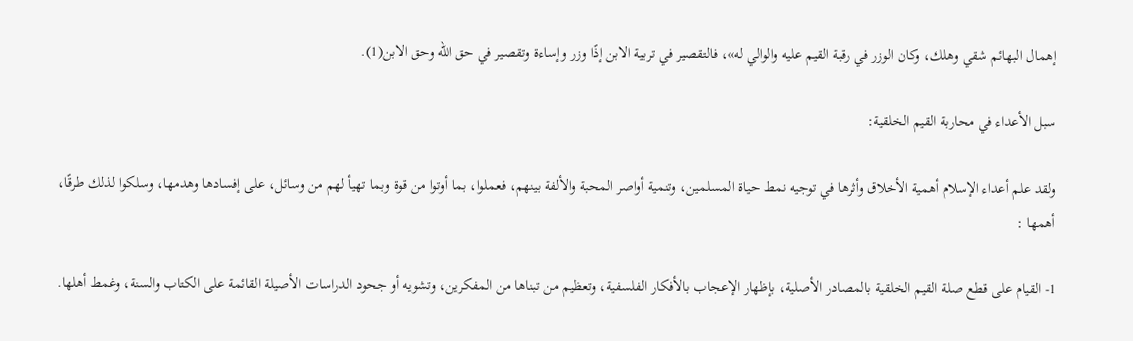إهمال البهائم شقي وهلك، وكان الوزر في رقبة القيم عليه والوالي له»، فالتقصير في تربية الابن إذًا وزر وإساءة وتقصير في حق الله وحق الابن(1).

سبل الأعداء في محاربة القيم الخلقية:

ولقد علم أعداء الإسلام أهمية الأخلاق وأثرها في توجيه نمط حياة المسلمين، وتنمية أواصر المحبة والألفة بينهم، فعملوا، بما أوتوا من قوة وبما تهيأ لهم من وسائل، على إفسادها وهدمها، وسلكوا لذلك طرقًا، أهمها :

1- القيام على قطع صلة القيم الخلقية بالمصادر الأصلية، بإظهار الإعجاب بالأفكار الفلسفية، وتعظيم من تبناها من المفكرين، وتشويه أو جحود الدراسات الأصيلة القائمة على الكتاب والسنة، وغمط أهلها.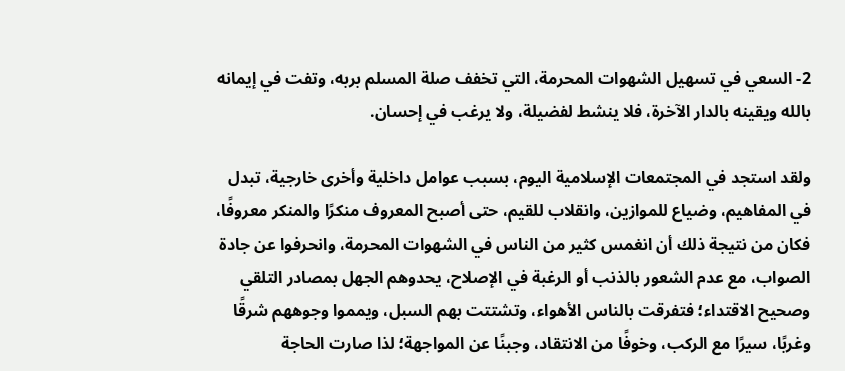2- السعي في تسهيل الشهوات المحرمة، التي تخفف صلة المسلم بربه، وتفت في إيمانه بالله ويقينه بالدار الآخرة، فلا ينشط لفضيلة، ولا يرغب في إحسان.

ولقد استجد في المجتمعات الإسلامية اليوم، بسبب عوامل داخلية وأخرى خارجية، تبدل في المفاهيم، وضياع للموازين، وانقلاب للقيم، حتى أصبح المعروف منكرًا والمنكر معروفًا، فكان من نتيجة ذلك أن انغمس كثير من الناس في الشهوات المحرمة، وانحرفوا عن جادة الصواب، مع عدم الشعور بالذنب أو الرغبة في الإصلاح، يحدوهم الجهل بمصادر التلقي وصحيح الاقتداء؛ فتفرقت بالناس الأهواء، وتشتتت بهم السبل، ويمموا وجوههم شرقًا وغربًا، سيرًا مع الركب، وخوفًا من الانتقاد، وجبنًا عن المواجهة؛ لذا صارت الحاجة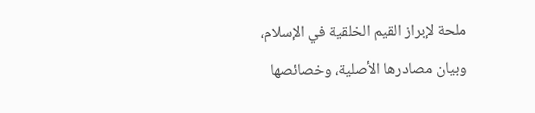ملحة لإبراز القيم الخلقية في الإسلام، وبيان مصادرها الأصلية، وخصائصها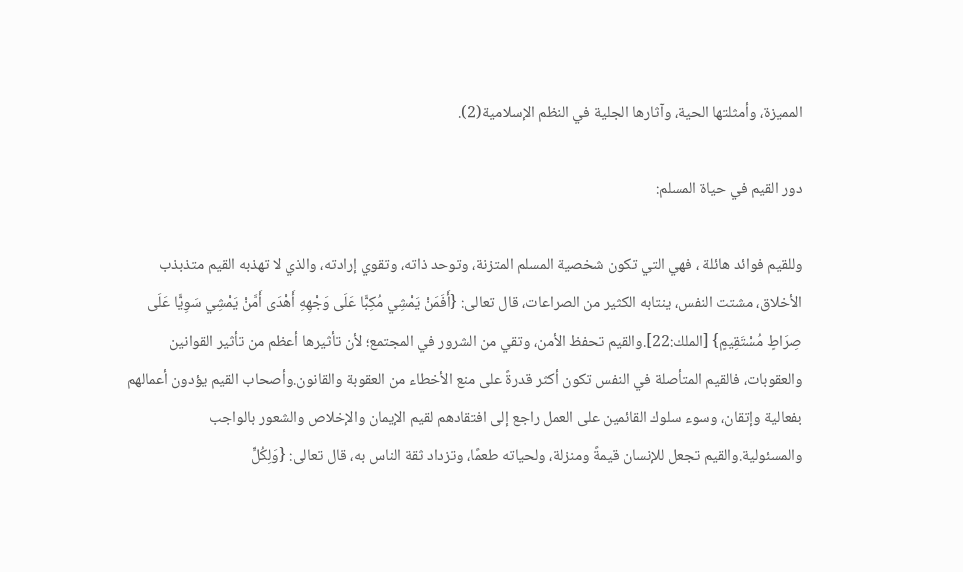المميزة، وأمثلتها الحية، وآثارها الجلية في النظم الإسلامية(2).

دور القيم في حياة المسلم:

وللقيم فوائد هائلة ، فهي التي تكون شخصية المسلم المتزنة، وتوحد ذاته، وتقوي إرادته، والذي لا تهذبه القيم متذبذب الأخلاق، مشتت النفس، ينتابه الكثير من الصراعات، قال تعالى: {أَفَمَنْ يَمْشِي مُكِبًّا عَلَى وَجْهِهِ أَهْدَى أَمَّنْ يَمْشِي سَوِيًّا عَلَى صِرَاطٍ مُسْتَقِيمٍ} [الملك:22].والقيم تحفظ الأمن، وتقي من الشرور في المجتمع؛ لأن تأثيرها أعظم من تأثير القوانين والعقوبات، فالقيم المتأصلة في النفس تكون أكثر قدرةً على منع الأخطاء من العقوبة والقانون.وأصحاب القيم يؤدون أعمالهم بفعالية وإتقان، وسوء سلوك القائمين على العمل راجع إلى افتقادهم لقيم الإيمان والإخلاص والشعور بالواجب والمسئولية.والقيم تجعل للإنسان قيمةً ومنزلة، ولحياته طعمًا، وتزداد ثقة الناس به، قال تعالى: {وَلِكُلٍّ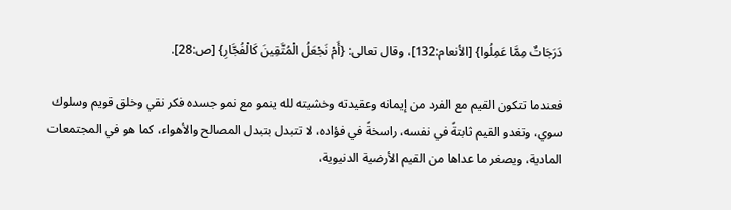دَرَجَاتٌ مِمَّا عَمِلُوا} [الأنعام:132]، وقال تعالى: {أَمْ نَجْعَلُ الْمُتَّقِينَ كَالْفُجَّارِ} [ص:28].

فعندما تتكون القيم مع الفرد من إيمانه وعقيدته وخشيته لله ينمو مع نمو جسده فكر نقي وخلق قويم وسلوك سوي، وتغدو القيم ثابتةً في نفسه، راسخةً في فؤاده، لا تتبدل بتبدل المصالح والأهواء، كما هو في المجتمعات المادية، ويصغر ما عداها من القيم الأرضية الدنيوية،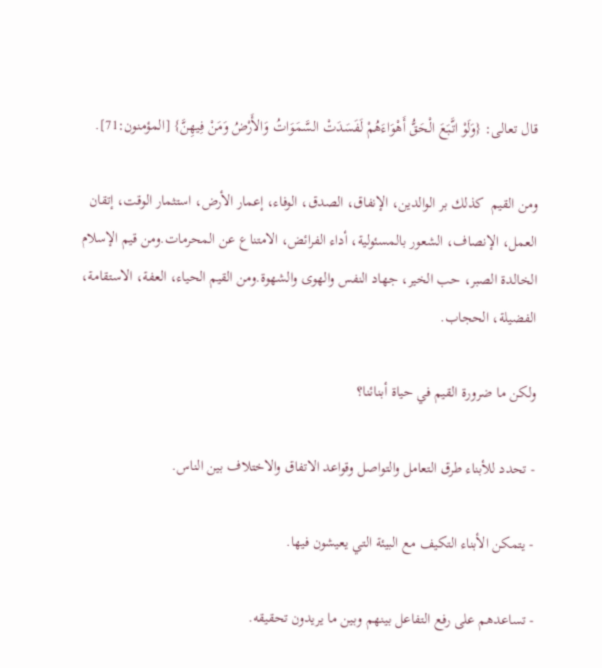قال تعالى: {وَلَوْ اتَّبَعَ الْحَقُّ أَهْوَاءَهُمْ لَفَسَدَتْ السَّمَوَاتُ وَالأَرْضُ وَمَنْ فِيهِنَّ} [المؤمنون:71].

ومن القيم  كذلك بر الوالدين، الإنفاق، الصدق، الوفاء، إعمار الأرض، استثمار الوقت، إتقان العمل، الإنصاف، الشعور بالمسئولية، أداء الفرائض، الامتناع عن المحرمات.ومن قيم الإسلام الخالدة الصبر، حب الخير، جهاد النفس والهوى والشهوة.ومن القيم الحياء، العفة، الاستقامة، الفضيلة، الحجاب.

ولكن ما ضرورة القيم في حياة أبنائنا؟

- تحدد للأبناء طرق التعامل والتواصل وقواعد الاتفاق والاختلاف بين الناس.

- يتمكن الأبناء التكيف مع البيئة التي يعيشون فيها.

- تساعدهم على رفع التفاعل بينهم وبين ما يريدون تحقيقه.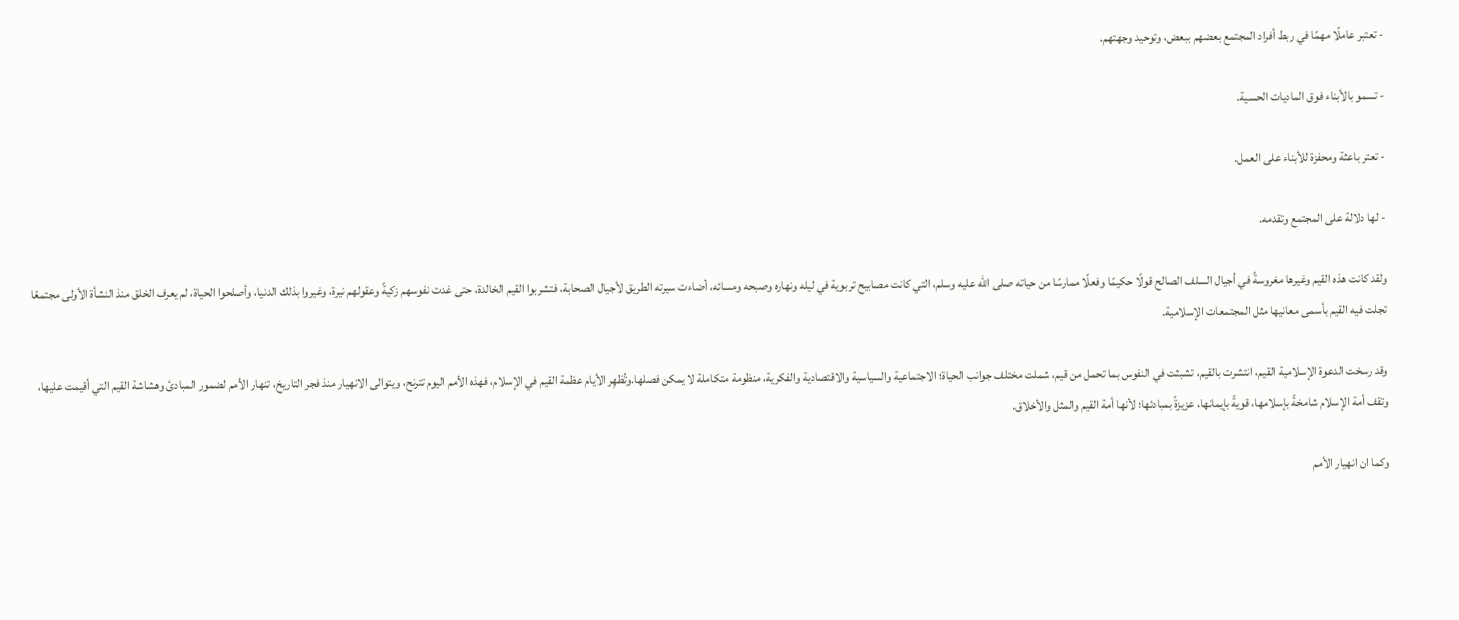- تعتبر عاملًا مهمًا في ربط أفراد المجتمع بعضهم ببعض، وتوحيد وجهتهم.

- تسمو بالأبناء فوق الماديات الحسية.

- تعتر باعثة ومحفزة للأبناء على العمل.

- لها دلالة على المجتمع وتقدمه.

ولقد كانت هذه القيم وغيرها مغروسةً في أجيال السلف الصالح قولًا حكيمًا وفعلًا ممارسًا من حياته صلى الله عليه وسلم، التي كانت مصابيح تربوية في ليله ونهاره وصبحه ومسائه، أضاءت سيرته الطريق لأجيال الصحابة، فتشربوا القيم الخالدة، حتى غدت نفوسهم زكيةً وعقولهم نيرة، وغيروا بذلك الدنيا، وأصلحوا الحياة، لم يعرف الخلق منذ النشأة الأولى مجتمعًا تجلت فيه القيم بأسمى معانيها مثل المجتمعات الإسلامية.

وقد رسخت الدعوة الإسلامية القيم، انتشرت بالقيم، تشبثت في النفوس بما تحمل من قيم، شملت مختلف جوانب الحياة؛ الاجتماعية والسياسية والاقتصادية والفكرية، منظومة متكاملة لا يمكن فصلها.وتُظهِر الأيام عظمة القيم في الإسلام، فهذه الأمم اليوم تترنح، ويتوالى الانهيار منذ فجر التاريخ، تنهار الأمم لضمور المبادئ وهشاشة القيم التي أقيمت عليها، وتقف أمة الإسلام شامخةً بإسلامها، قويةً بإيمانها، عزيزةً بمبادئها؛ لأنها أمة القيم والمثل والأخلاق.

وكما ان انهيار الأمم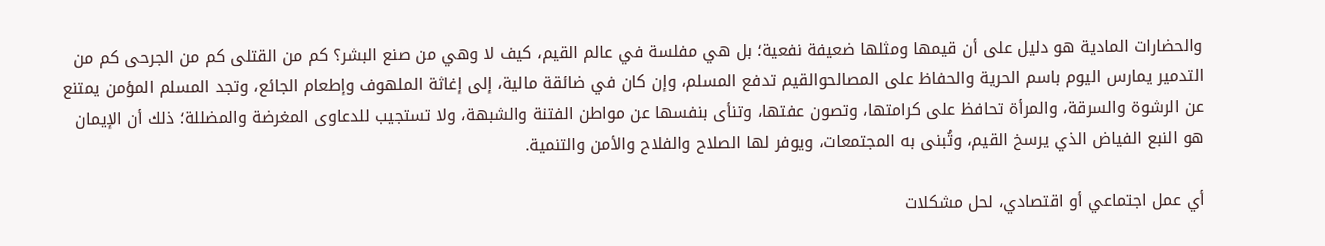والحضارات المادية هو دليل على أن قيمها ومثلها ضعيفة نفعية؛ بل هي مفلسة في عالم القيم، كيف لا وهي من صنع البشر؟ كم من القتلى كم من الجرحى كم من التدمير يمارس اليوم باسم الحرية والحفاظ على المصالحوالقيم تدفع المسلم، وإن كان في ضائقة مالية، إلى إغاثة الملهوف وإطعام الجائع، وتجد المسلم المؤمن يمتنع عن الرشوة والسرقة، والمرأة تحافظ على كرامتها، وتصون عفتها، وتنأى بنفسها عن مواطن الفتنة والشبهة، ولا تستجيب للدعاوى المغرضة والمضللة؛ ذلك أن الإيمان هو النبع الفياض الذي يرسخ القيم، وتُبنى به المجتمعات، ويوفر لها الصلاح والفلاح والأمن والتنمية.

أي عمل اجتماعي أو اقتصادي، لحل مشكلات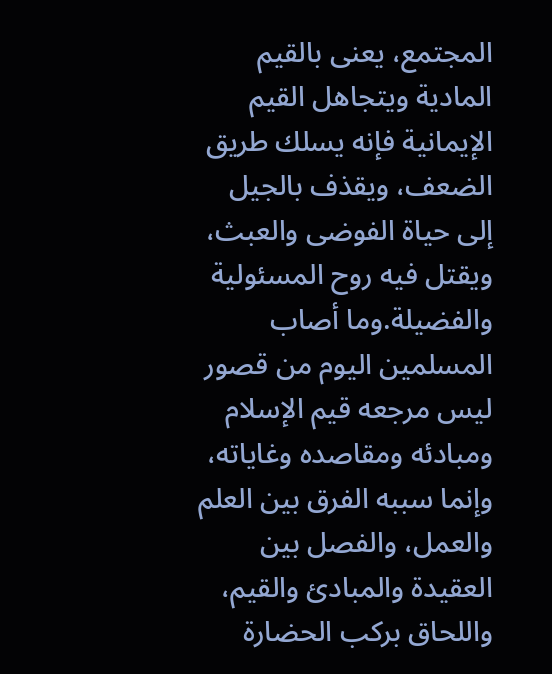المجتمع، يعنى بالقيم المادية ويتجاهل القيم الإيمانية فإنه يسلك طريق الضعف، ويقذف بالجيل إلى حياة الفوضى والعبث، ويقتل فيه روح المسئولية والفضيلة.وما أصاب المسلمين اليوم من قصور ليس مرجعه قيم الإسلام ومبادئه ومقاصده وغاياته، وإنما سببه الفرق بين العلم والعمل، والفصل بين العقيدة والمبادئ والقيم، واللحاق بركب الحضارة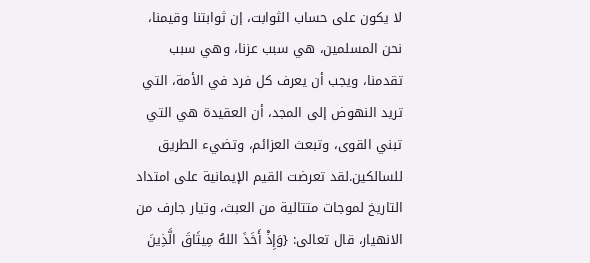لا يكون على حساب الثوابت، إن ثوابتنا وقيمنا، نحن المسلمين، هي سبب عزنا، وهي سبب تقدمنا، ويجب أن يعرف كل فرد في الأمة، التي تريد النهوض إلى المجد، أن العقيدة هي التي تبني القوى، وتبعث العزائم، وتضيء الطريق للسالكين.لقد تعرضت القيم الإيمانية على امتداد التاريخ لموجات متتالية من العبث، وتيار جارف من الانهيار، قال تعالى: {وَإِذْ أَخَذَ اللهُ مِيثَاقَ الَّذِينَ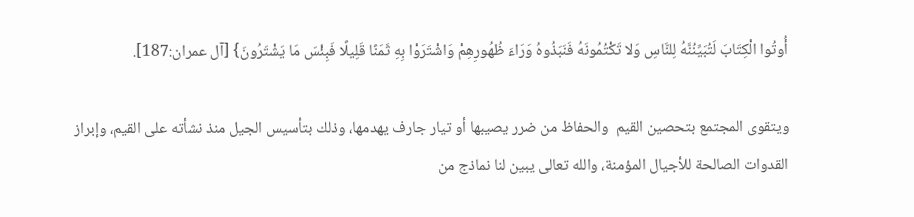أُوتُوا الْكِتَابَ لَتُبَيِّنُنَّهُ لِلنَّاسِ وَلا تَكْتُمُونَهُ فَنَبَذُوهُ وَرَاءَ ظُهُورِهِمْ وَاشْتَرَوْا بِهِ ثَمَنًا قَلِيلًا فَبِئْسَ مَا يَشْتَرُونَ} [آل عمران:187].

ويتقوى المجتمع بتحصين القيم  والحفاظ من ضرر يصيبها أو تيار جارف يهدمها، وذلك بتأسيس الجيل منذ نشأته على القيم، وإبراز القدوات الصالحة للأجيال المؤمنة، والله تعالى يبين لنا نماذج من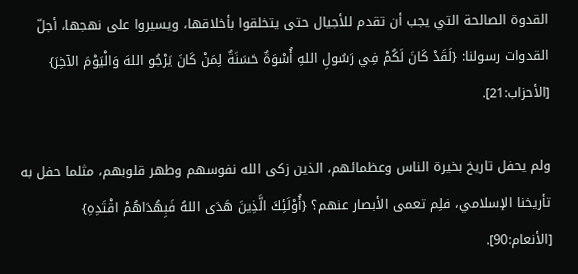القدوة الصالحة التي يجب أن تقدم للأجيال حتى يتخلقوا بأخلاقها، ويسيروا على نهجها، أجلّ القدوات رسولنا: {لَقَدْ كَانَ لَكُمْ فِي رَسُولِ اللهِ أُسْوَةٌ حَسَنَةٌ لِمَنْ كَانَ يَرْجُو اللهَ وَالْيَوْمَ الآخِرَ} [الأحزاب:21].

ولم يحفل تاريخ بخيرة الناس وعظمائهم، الذين زكى الله نفوسهم وطهر قلوبهم، مثلما حفل به تأريخنا الإسلامي، فلِم تعمى الأبصار عنهم؟ {أُوْلَئِكَ الَّذِينَ هَدَى اللهُ فَبِهُدَاهُمْ اقْتَدِهِ} [الأنعام:90].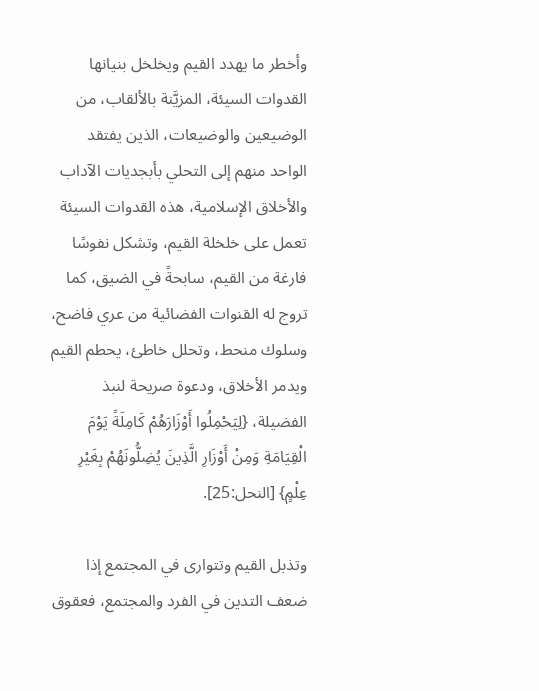وأخطر ما يهدد القيم ويخلخل بنيانها القدوات السيئة، المزيَّنة بالألقاب، من الوضيعين والوضيعات، الذين يفتقد الواحد منهم إلى التحلي بأبجديات الآداب والأخلاق الإسلامية، هذه القدوات السيئة تعمل على خلخلة القيم، وتشكل نفوسًا فارغة من القيم، سابحةً في الضيق، كما تروج له القنوات الفضائية من عري فاضح، وسلوك منحط، وتحلل خاطئ، يحطم القيم ويدمر الأخلاق، ودعوة صريحة لنبذ الفضيلة، {لِيَحْمِلُوا أَوْزَارَهُمْ كَامِلَةً يَوْمَ الْقِيَامَةِ وَمِنْ أَوْزَارِ الَّذِينَ يُضِلُّونَهُمْ بِغَيْرِ عِلْمٍ} [النحل:25].

وتذبل القيم وتتوارى في المجتمع إذا ضعف التدين في الفرد والمجتمع، فعقوق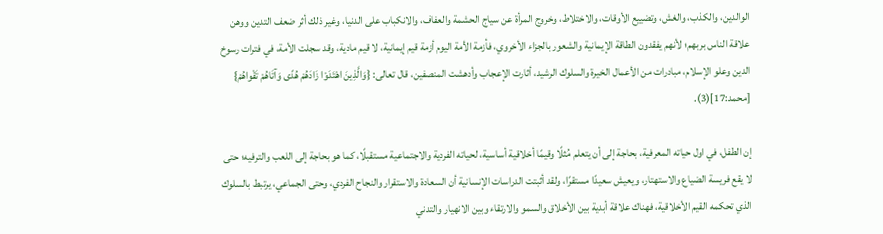الوالدين، والكذب، والغش، وتضييع الأوقات، والاختلاط، وخروج المرأة عن سياج الحشمة والعفاف، والانكباب على الدنيا، وغير ذلك أثر ضعف التدين ووهن علاقة الناس بربهم؛ لأنهم يفقدون الطاقة الإيمانية والشعور بالجزاء الأخروي، فأزمة الأمة اليوم أزمة قيم إيمانية، لا قيم مادية، وقد سجلت الأمة، في فترات رسوخ الدين وعلو الإسلام، مبادرات من الأعمال الخيرة والسلوك الرشيد، أثارت الإعجاب وأدهشت المنصفين، قال تعالى: {وَالَّذِينَ اهْتَدَوْا زَادَهُمْ هُدًى وَآتَاهُمْ تَقْواهُمْ} [محمد:17](3).

إن الطفل، في اول حياته المعرفية، بحاجة إلى أن يتعلم مُثلًا وقيمًا أخلاقية أساسية، لحياته الفردية والاجتماعية مستقبلًا، كما هو بحاجة إلى اللعب والترفيه؛ حتى لا يقع فريسة الضياع والاستهتار، ويعيش سعيدًا مستقرًا، ولقد أثبتت الدراسات الإنسانية أن السعادة والاستقرار والنجاح الفردي، وحتى الجماعي، يرتبط بالسلوك الذي تحكمه القيم الأخلاقية، فهناك علاقة أبدية بين الأخلاق والسمو والارتقاء وبين الانهيار والتدني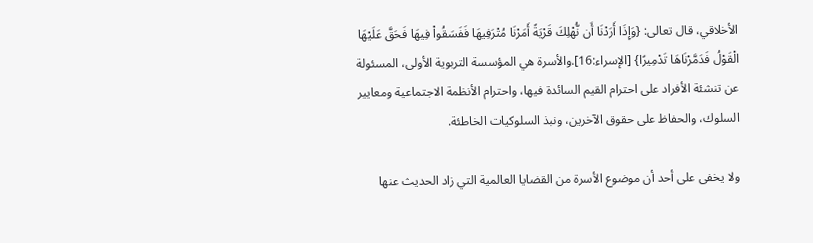الأخلاقي، قال تعالى: {وَإِذَا أَرَدْنَا أَن نُّهْلِكَ قَرْيَةً أَمَرْنَا مُتْرَفِيهَا فَفَسَقُواْ فِيهَا فَحَقَّ عَلَيْهَا الْقَوْلُ فَدَمَّرْنَاهَا تَدْمِيرًا} [الإسراء:16].والأسرة هي المؤسسة التربوية الأولى، المسئولة عن تنشئة الأفراد على احترام القيم السائدة فيها، واحترام الأنظمة الاجتماعية ومعايير السلوك، والحفاظ على حقوق الآخرين، ونبذ السلوكيات الخاطئة.

ولا يخفى على أحد أن موضوع الأسرة من القضايا العالمية التي زاد الحديث عنها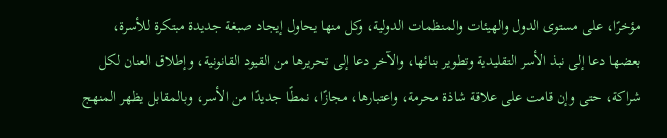مؤخرًا، على مستوى الدول والهيئات والمنظمات الدولية، وكل منها يحاول إيجاد صبغة جديدة مبتكرة للأسرة، بعضها دعا إلى نبذ الأسر التقليدية وتطوير بنائها، والآخر دعا إلى تحريرها من القيود القانونية، وإطلاق العنان لكل شراكة، حتى وإن قامت على علاقة شاذة محرمة، واعتبارها، مجازًا، نمطًا جديدًا من الأسر، وبالمقابل يظهر المنهج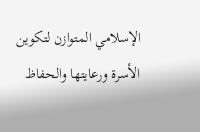الإسلامي المتوازن لتكوين الأسرة ورعايتها والحفاظ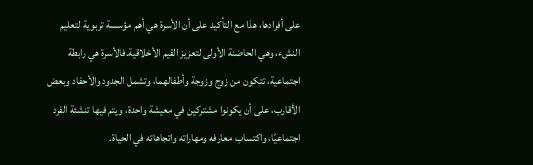على أفرادها، هذا مع التأكيد على أن الأسرة هي أهم مؤسسة تربوية لتعليم النشء، وهي الحاضنة الأولى لتعزيز القيم الأخلاقية.فالأسرة هي رابطة اجتماعية، تتكون من زوج وزوجة وأطفالهما، وتشمل الجدود والأحفاد وبعض الأقارب، على أن يكونوا مشتركين في معيشة واحدة، ويتم فيها تنشئة الفرد اجتماعيًا، واكتساب معارفه ومهاراته واتجاهاته في الحياة.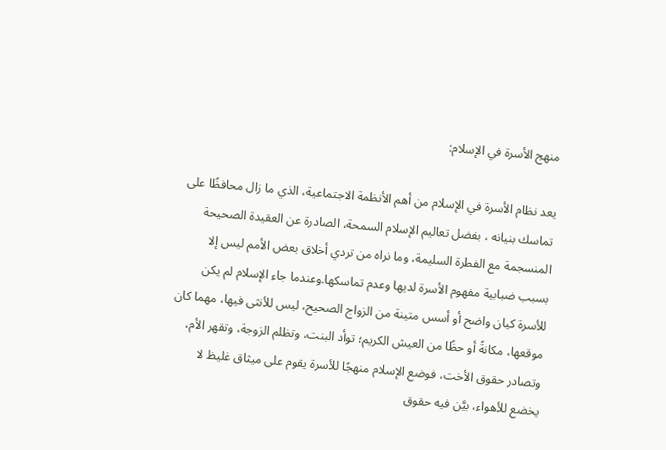منهج الأسرة في الإسلام:

يعد نظام الأسرة في الإسلام من أهم الأنظمة الاجتماعية، الذي ما زال محافظًا على تماسك بنيانه ، بفضل تعاليم الإسلام السمحة، الصادرة عن العقيدة الصحيحة المنسجمة مع الفطرة السليمة، وما نراه من تردي أخلاق بعض الأمم ليس إلا بسبب ضبابية مفهوم الأسرة لديها وعدم تماسكها.وعندما جاء الإسلام لم يكن للأسرة كيان واضح أو أسس متينة من الزواج الصحيح، ليس للأنثى فيها، مهما كان موقعها، مكانةً أو حظًا من العيش الكريم؛ توأد البنت، وتظلم الزوجة، وتقهر الأم، وتصادر حقوق الأخت، فوضع الإسلام منهجًا للأسرة يقوم على ميثاق غليظ لا يخضع للأهواء، بيَّن فيه حقوق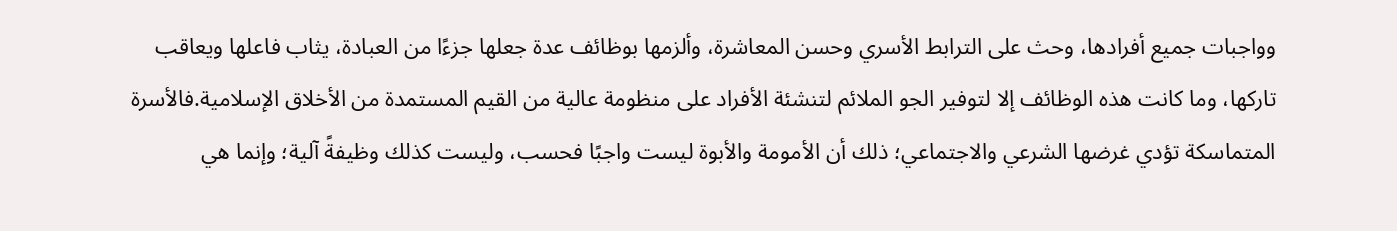وواجبات جميع أفرادها، وحث على الترابط الأسري وحسن المعاشرة، وألزمها بوظائف عدة جعلها جزءًا من العبادة، يثاب فاعلها ويعاقب تاركها، وما كانت هذه الوظائف إلا لتوفير الجو الملائم لتنشئة الأفراد على منظومة عالية من القيم المستمدة من الأخلاق الإسلامية.فالأسرة المتماسكة تؤدي غرضها الشرعي والاجتماعي؛ ذلك أن الأمومة والأبوة ليست واجبًا فحسب، وليست كذلك وظيفةً آلية؛ وإنما هي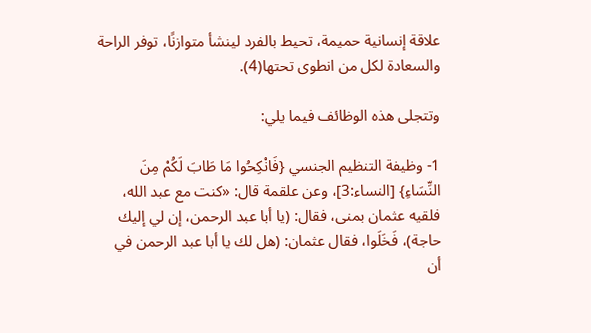علاقة إنسانية حميمة، تحيط بالفرد لينشأ متوازنًا، توفر الراحة والسعادة لكل من انطوى تحتها(4).

وتتجلى هذه الوظائف فيما يلي:

1- وظيفة التنظيم الجنسي {فَانْكِحُوا مَا طَابَ لَكُمْ مِنَ النِّسَاءِ} [النساء:3]، وعن علقمة قال: «كنت مع عبد الله، فلقيه عثمان بمنى، فقال: (يا أبا عبد الرحمن، إن لي إليك حاجة)، فَخَلَوا، فقال عثمان: (هل لك يا أبا عبد الرحمن في أن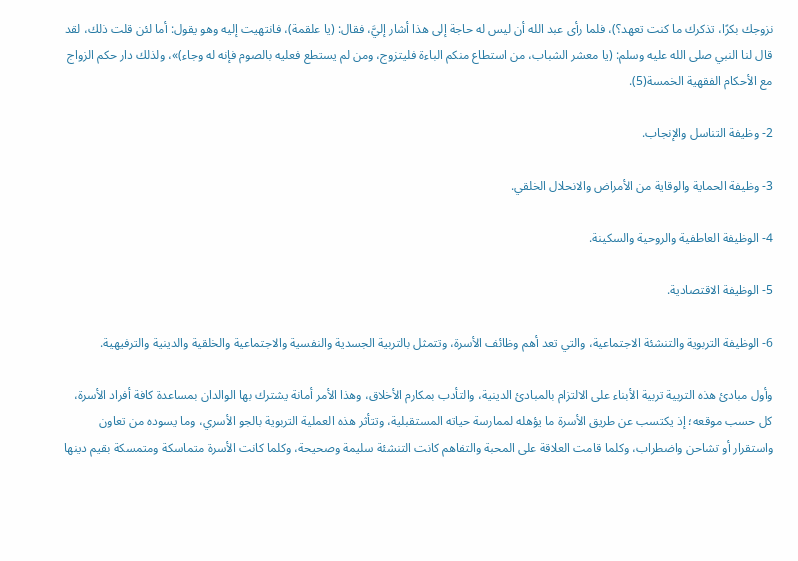نزوجك بكرًا، تذكرك ما كنت تعهد؟)، فلما رأى عبد الله أن ليس له حاجة إلى هذا أشار إليَّ، فقال: (يا علقمة)، فانتهيت إليه وهو يقول: أما لئن قلت ذلك، لقد قال لنا النبي صلى الله عليه وسلم: (يا معشر الشباب، من استطاع منكم الباءة فليتزوج، ومن لم يستطع فعليه بالصوم فإنه له وجاء)»، ولذلك دار حكم الزواج مع الأحكام الفقهية الخمسة(5).

2- وظيفة التناسل والإنجاب.

3- وظيفة الحماية والوقاية من الأمراض والانحلال الخلقي.

4- الوظيفة العاطفية والروحية والسكينة.

5- الوظيفة الاقتصادية.

6- الوظيفة التربوية والتنشئة الاجتماعية، والتي تعد أهم وظائف الأسرة، وتتمثل بالتربية الجسدية والنفسية والاجتماعية والخلقية والدينية والترفيهية.

وأول مبادئ هذه التربية تربية الأبناء على الالتزام بالمبادئ الدينية، والتأدب بمكارم الأخلاق، وهذا الأمر أمانة يشترك بها الوالدان بمساعدة كافة أفراد الأسرة، كل حسب موقعه؛ إذ يكتسب عن طريق الأسرة ما يؤهله لممارسة حياته المستقبلية، وتتأثر هذه العملية التربوية بالجو الأسري، وما يسوده من تعاون واستقرار أو تشاحن واضطراب، وكلما قامت العلاقة على المحبة والتفاهم كانت التنشئة سليمة وصحيحة، وكلما كانت الأسرة متماسكة ومتمسكة بقيم دينها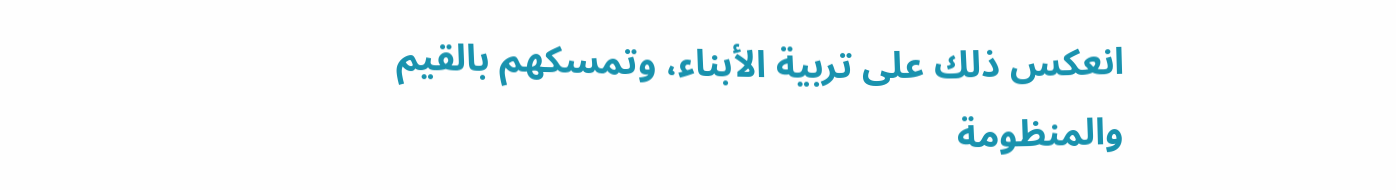انعكس ذلك على تربية الأبناء، وتمسكهم بالقيم والمنظومة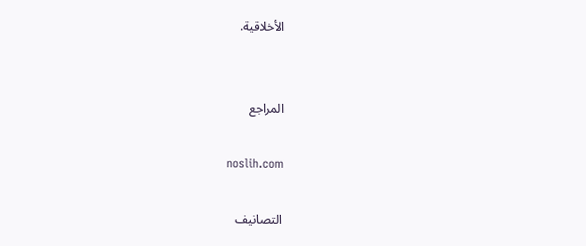الأخلاقية.


المراجع

noslih.com

التصانيف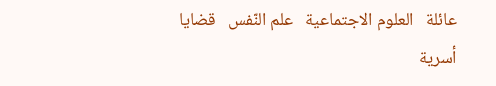عائلة   العلوم الاجتماعية   علم النّفس   قضايا أسرية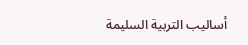أساليب التربية السليمة